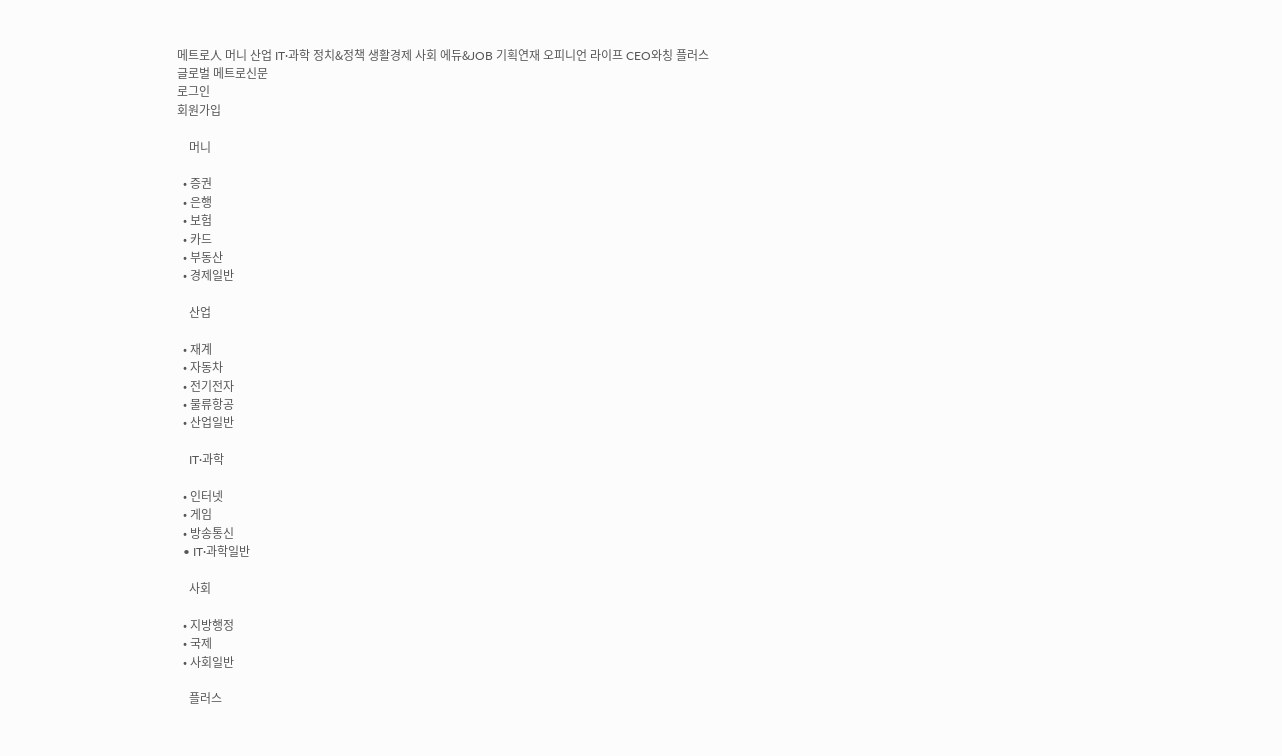메트로人 머니 산업 IT·과학 정치&정책 생활경제 사회 에듀&JOB 기획연재 오피니언 라이프 CEO와칭 플러스
글로벌 메트로신문
로그인
회원가입

    머니

  • 증권
  • 은행
  • 보험
  • 카드
  • 부동산
  • 경제일반

    산업

  • 재계
  • 자동차
  • 전기전자
  • 물류항공
  • 산업일반

    IT·과학

  • 인터넷
  • 게임
  • 방송통신
  • IT·과학일반

    사회

  • 지방행정
  • 국제
  • 사회일반

    플러스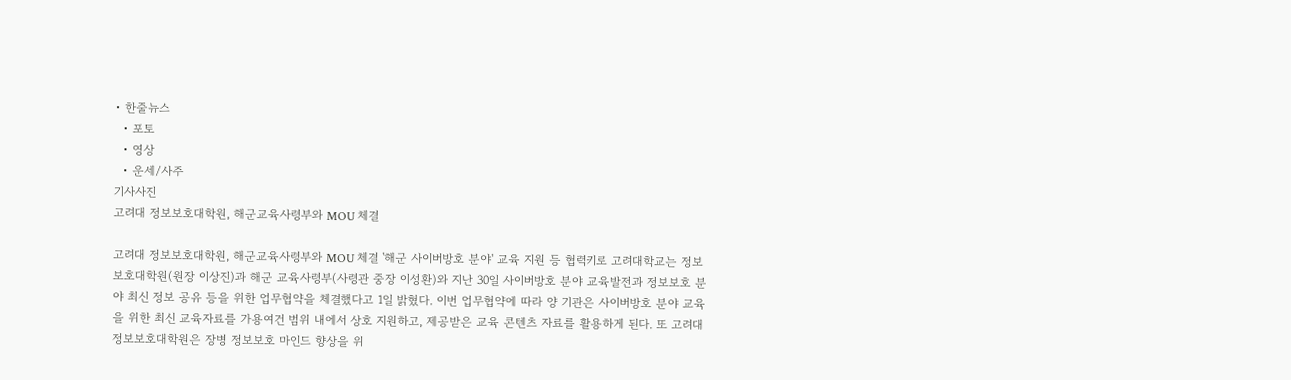• 한줄뉴스
  • 포토
  • 영상
  • 운세/사주
기사사진
고려대 정보보호대학원, 해군교육사령부와 MOU 체결

고려대 정보보호대학원, 해군교육사령부와 MOU 체결 '해군 사이버방호 분야' 교육 지원 등 협력키로 고려대학교는 정보보호대학원(원장 이상진)과 해군 교육사령부(사령관 중장 이성환)와 지난 30일 사이버방호 분야 교육발전과 정보보호 분야 최신 정보 공유 등을 위한 업무협약을 체결했다고 1일 밝혔다. 이번 업무협약에 따라 양 기관은 사이버방호 분야 교육을 위한 최신 교육자료를 가용여건 범위 내에서 상호 지원하고, 제공받은 교육 콘텐츠 자료를 활용하게 된다. 또 고려대 정보보호대학원은 장병 정보보호 마인드 향상을 위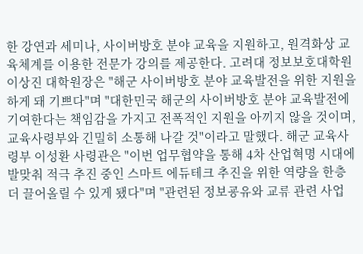한 강연과 세미나, 사이버방호 분야 교육을 지원하고, 원격화상 교육체계를 이용한 전문가 강의를 제공한다. 고려대 정보보호대학원 이상진 대학원장은 "해군 사이버방호 분야 교육발전을 위한 지원을 하게 돼 기쁘다"며 "대한민국 해군의 사이버방호 분야 교육발전에 기여한다는 책임감을 가지고 전폭적인 지원을 아끼지 않을 것이며, 교육사령부와 긴밀히 소통해 나갈 것"이라고 말했다. 해군 교육사령부 이성환 사령관은 "이번 업무협약을 통해 4차 산업혁명 시대에 발맞춰 적극 추진 중인 스마트 에듀테크 추진을 위한 역량을 한층 더 끌어올릴 수 있게 됐다"며 "관련된 정보굥유와 교류 관련 사업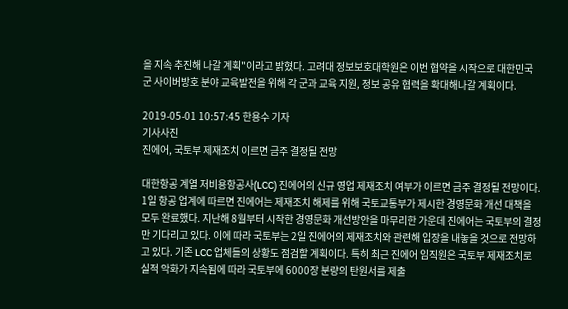을 지속 추진해 나갈 계획"이라고 밝혔다. 고려대 정보보호대학원은 이번 협약을 시작으로 대한민국 군 사이버방호 분야 교육발전을 위해 각 군과 교육 지원, 정보 공유 협력을 확대해나갈 계획이다.

2019-05-01 10:57:45 한용수 기자
기사사진
진에어, 국토부 제재조치 이르면 금주 결정될 전망

대한항공 계열 저비용항공사(LCC) 진에어의 신규 영업 제재조치 여부가 이르면 금주 결정될 전망이다. 1일 항공 업계에 따르면 진에어는 제재조치 해제를 위해 국토교통부가 제시한 경영문화 개선 대책을 모두 완료했다. 지난해 8월부터 시작한 경영문화 개선방안을 마무리한 가운데 진에어는 국토부의 결정만 기다리고 있다. 이에 따라 국토부는 2일 진에어의 제재조치와 관련해 입장을 내놓을 것으로 전망하고 있다. 기존 LCC 업체들의 상황도 점검할 계획이다. 특히 최근 진에어 임직원은 국토부 제재조치로 실적 악화가 지속됨에 따라 국토부에 6000장 분량의 탄원서를 제출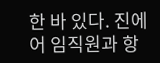한 바 있다. 진에어 임직원과 항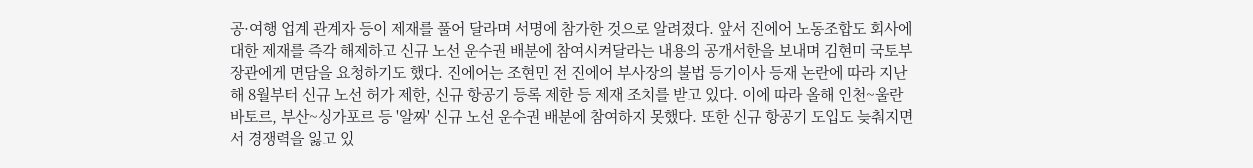공·여행 업계 관계자 등이 제재를 풀어 달라며 서명에 참가한 것으로 알려졌다. 앞서 진에어 노동조합도 회사에 대한 제재를 즉각 해제하고 신규 노선 운수권 배분에 참여시켜달라는 내용의 공개서한을 보내며 김현미 국토부 장관에게 면담을 요청하기도 했다. 진에어는 조현민 전 진에어 부사장의 불법 등기이사 등재 논란에 따라 지난해 8월부터 신규 노선 허가 제한, 신규 항공기 등록 제한 등 제재 조치를 받고 있다. 이에 따라 올해 인천~울란바토르, 부산~싱가포르 등 '알짜' 신규 노선 운수권 배분에 참여하지 못했다. 또한 신규 항공기 도입도 늦춰지면서 경쟁력을 잃고 있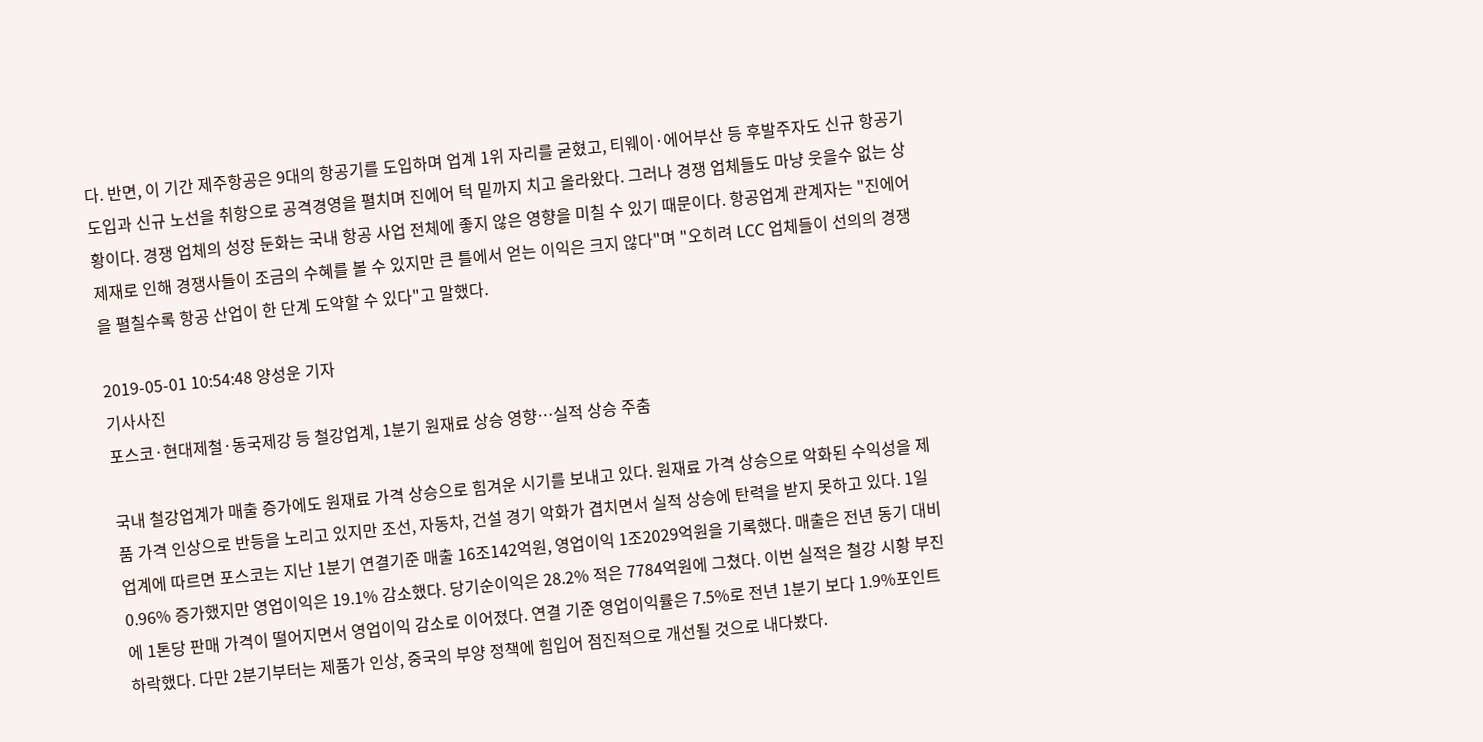다. 반면, 이 기간 제주항공은 9대의 항공기를 도입하며 업계 1위 자리를 굳혔고, 티웨이·에어부산 등 후발주자도 신규 항공기 도입과 신규 노선을 취항으로 공격경영을 펼치며 진에어 턱 밑까지 치고 올라왔다. 그러나 경쟁 업체들도 마냥 웃을수 없는 상황이다. 경쟁 업체의 성장 둔화는 국내 항공 사업 전체에 좋지 않은 영향을 미칠 수 있기 때문이다. 항공업계 관계자는 "진에어 제재로 인해 경쟁사들이 조금의 수혜를 볼 수 있지만 큰 틀에서 얻는 이익은 크지 않다"며 "오히려 LCC 업체들이 선의의 경쟁을 펼칠수록 항공 산업이 한 단계 도약할 수 있다"고 말했다.

2019-05-01 10:54:48 양성운 기자
기사사진
포스코·현대제철·동국제강 등 철강업계, 1분기 원재료 상승 영향…실적 상승 주춤

국내 철강업계가 매출 증가에도 원재료 가격 상승으로 힘겨운 시기를 보내고 있다. 원재료 가격 상승으로 악화된 수익성을 제품 가격 인상으로 반등을 노리고 있지만 조선, 자동차, 건설 경기 악화가 겹치면서 실적 상승에 탄력을 받지 못하고 있다. 1일 업계에 따르면 포스코는 지난 1분기 연결기준 매출 16조142억원, 영업이익 1조2029억원을 기록했다. 매출은 전년 동기 대비 0.96% 증가했지만 영업이익은 19.1% 감소했다. 당기순이익은 28.2% 적은 7784억원에 그쳤다. 이번 실적은 철강 시황 부진에 1톤당 판매 가격이 떨어지면서 영업이익 감소로 이어졌다. 연결 기준 영업이익률은 7.5%로 전년 1분기 보다 1.9%포인트 하락했다. 다만 2분기부터는 제품가 인상, 중국의 부양 정책에 힘입어 점진적으로 개선될 것으로 내다봤다.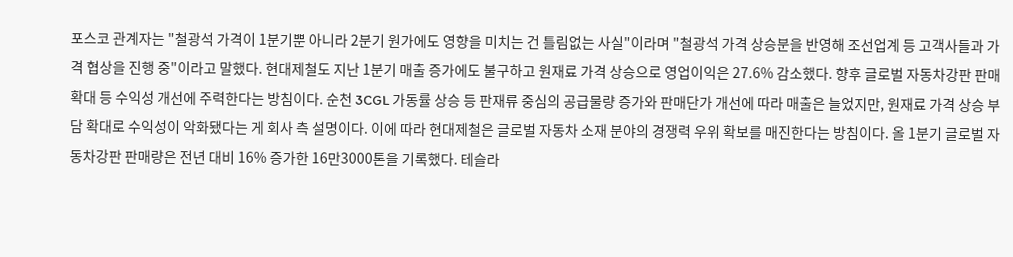포스코 관계자는 "철광석 가격이 1분기뿐 아니라 2분기 원가에도 영향을 미치는 건 틀림없는 사실"이라며 "철광석 가격 상승분을 반영해 조선업계 등 고객사들과 가격 협상을 진행 중"이라고 말했다. 현대제철도 지난 1분기 매출 증가에도 불구하고 원재료 가격 상승으로 영업이익은 27.6% 감소했다. 향후 글로벌 자동차강판 판매 확대 등 수익성 개선에 주력한다는 방침이다. 순천 3CGL 가동률 상승 등 판재류 중심의 공급물량 증가와 판매단가 개선에 따라 매출은 늘었지만, 원재료 가격 상승 부담 확대로 수익성이 악화됐다는 게 회사 측 설명이다. 이에 따라 현대제철은 글로벌 자동차 소재 분야의 경쟁력 우위 확보를 매진한다는 방침이다. 올 1분기 글로벌 자동차강판 판매량은 전년 대비 16% 증가한 16만3000톤을 기록했다. 테슬라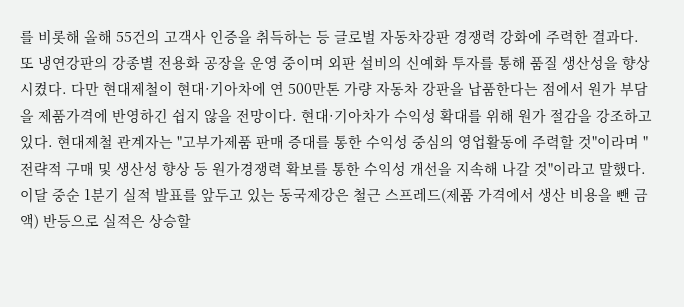를 비롯해 올해 55건의 고객사 인증을 취득하는 등 글로벌 자동차강판 경쟁력 강화에 주력한 결과다. 또 냉연강판의 강종별 전용화 공장을 운영 중이며 외판 설비의 신예화 투자를 통해 품질 생산성을 향상시켰다. 다만 현대제철이 현대·기아차에 연 500만톤 가량 자동차 강판을 납품한다는 점에서 원가 부담을 제품가격에 반영하긴 쉽지 않을 전망이다. 현대·기아차가 수익성 확대를 위해 원가 절감을 강조하고 있다. 현대제철 관계자는 "고부가제품 판매 증대를 통한 수익성 중심의 영업활동에 주력할 것"이라며 "전략적 구매 및 생산성 향상 등 원가경쟁력 확보를 통한 수익성 개선을 지속해 나갈 것"이라고 말했다. 이달 중순 1분기 실적 발표를 앞두고 있는 동국제강은 철근 스프레드(제품 가격에서 생산 비용을 뺀 금액) 반등으로 실적은 상승할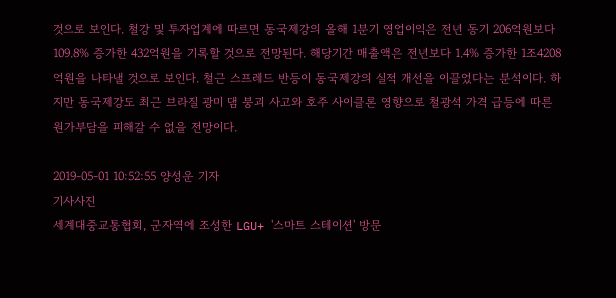것으로 보인다. 철강 및 투자업계에 따르면 동국제강의 올해 1분기 영업이익은 전년 동기 206억원보다 109.8% 증가한 432억원을 기록할 것으로 전망된다. 해당기간 매출액은 전년보다 1.4% 증가한 1조4208억원을 나타낼 것으로 보인다. 철근 스프레드 반등이 동국제강의 실적 개선을 이끌었다는 분석이다. 하지만 동국제강도 최근 브라질 광미 댐 붕괴 사고와 호주 사이클론 영향으로 철광석 가격 급등에 따른 원가부담을 피해갈 수 없을 전망이다.

2019-05-01 10:52:55 양성운 기자
기사사진
세계대중교통협회, 군자역에 조성한 LGU+ '스마트 스테이션' 방문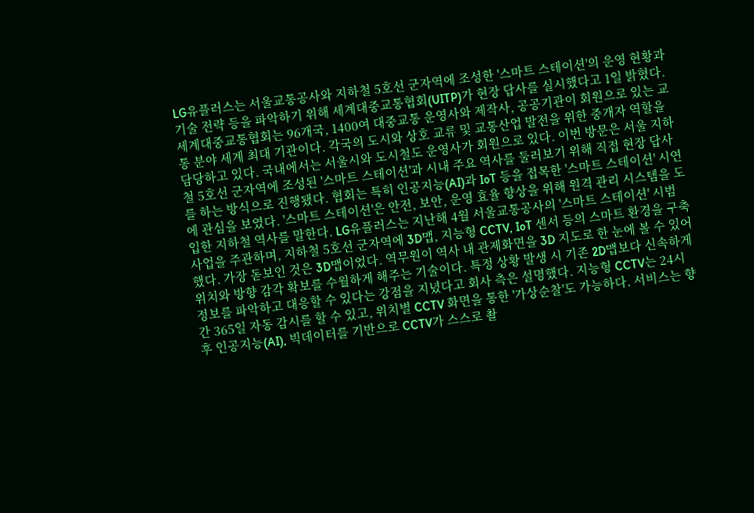LG유플러스는 서울교통공사와 지하철 5호선 군자역에 조성한 '스마트 스테이션'의 운영 현황과 기술 전략 등을 파악하기 위해 세계대중교통협회(UITP)가 현장 답사를 실시했다고 1일 밝혔다. 세계대중교통협회는 96개국, 1400여 대중교통 운영사와 제작사, 공공기관이 회원으로 있는 교통 분야 세계 최대 기관이다. 각국의 도시와 상호 교류 및 교통산업 발전을 위한 중개자 역할을 담당하고 있다. 국내에서는 서울시와 도시철도 운영사가 회원으로 있다. 이번 방문은 서울 지하철 5호선 군자역에 조성된 '스마트 스테이션'과 시내 주요 역사를 둘러보기 위해 직접 현장 답사를 하는 방식으로 진행됐다. 협회는 특히 인공지능(AI)과 IoT 등을 접목한 '스마트 스테이션' 시연에 관심을 보였다. '스마트 스테이션'은 안전, 보안, 운영 효율 향상을 위해 원격 관리 시스템을 도입한 지하철 역사를 말한다. LG유플러스는 지난해 4월 서울교통공사의 '스마트 스테이션' 시범 사업을 주관하며, 지하철 5호선 군자역에 3D맵, 지능형 CCTV, IoT 센서 등의 스마트 환경을 구축했다. 가장 돋보인 것은 3D맵이었다. 역무원이 역사 내 관제화면을 3D 지도로 한 눈에 볼 수 있어 위치와 방향 감각 확보를 수월하게 해주는 기술이다. 특정 상황 발생 시 기존 2D맵보다 신속하게 정보를 파악하고 대응할 수 있다는 강점을 지녔다고 회사 측은 설명했다. 지능형 CCTV는 24시간 365일 자동 감시를 할 수 있고, 위치별 CCTV 화면을 통한 '가상순찰'도 가능하다. 서비스는 향후 인공지능(AI), 빅데이터를 기반으로 CCTV가 스스로 촬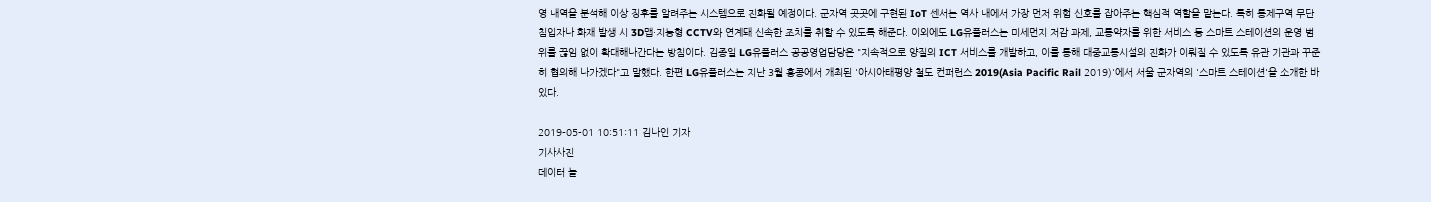영 내역을 분석해 이상 징후를 알려주는 시스템으로 진화될 예정이다. 군자역 곳곳에 구현된 IoT 센서는 역사 내에서 가장 먼저 위험 신호를 잡아주는 핵심적 역할을 맡는다. 특히 통제구역 무단 침입자나 화재 발생 시 3D맵·지능형 CCTV와 연계돼 신속한 조치를 취할 수 있도록 해준다. 이외에도 LG유플러스는 미세먼지 저감 과제, 교통약자를 위한 서비스 등 스마트 스테이션의 운영 범위를 끊임 없이 확대해나간다는 방침이다. 김종일 LG유플러스 공공영업담당은 "지속적으로 양질의 ICT 서비스를 개발하고, 이를 통해 대중교통시설의 진화가 이뤄질 수 있도록 유관 기관과 꾸준히 협의해 나가겠다"고 말했다. 한편 LG유플러스는 지난 3월 홍콩에서 개최된 '아시아태평양 철도 컨퍼런스 2019(Asia Pacific Rail 2019)'에서 서울 군자역의 '스마트 스테이션'을 소개한 바 있다.

2019-05-01 10:51:11 김나인 기자
기사사진
데이터 늘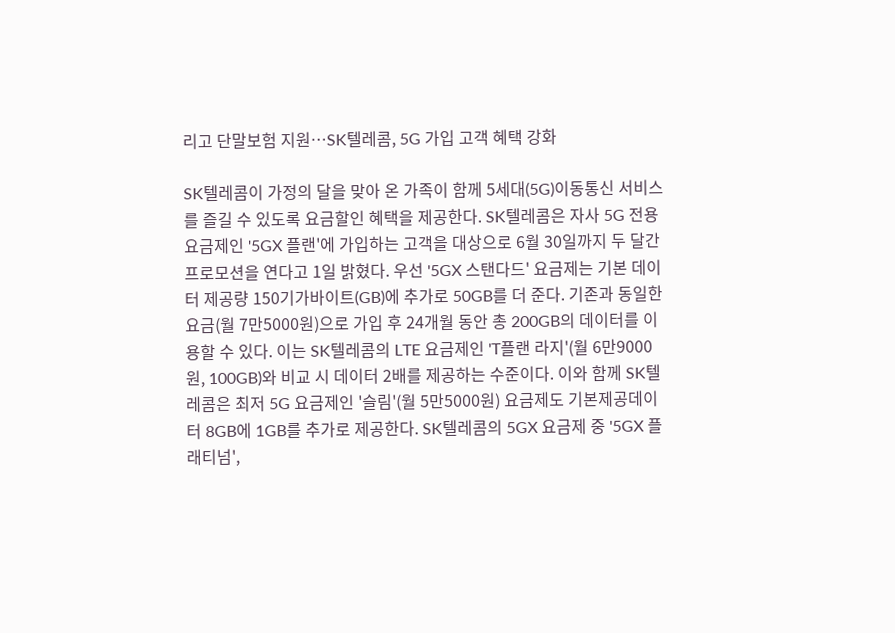리고 단말보험 지원…SK텔레콤, 5G 가입 고객 혜택 강화

SK텔레콤이 가정의 달을 맞아 온 가족이 함께 5세대(5G)이동통신 서비스를 즐길 수 있도록 요금할인 혜택을 제공한다. SK텔레콤은 자사 5G 전용 요금제인 '5GX 플랜'에 가입하는 고객을 대상으로 6월 30일까지 두 달간 프로모션을 연다고 1일 밝혔다. 우선 '5GX 스탠다드' 요금제는 기본 데이터 제공량 150기가바이트(GB)에 추가로 50GB를 더 준다. 기존과 동일한 요금(월 7만5000원)으로 가입 후 24개월 동안 총 200GB의 데이터를 이용할 수 있다. 이는 SK텔레콤의 LTE 요금제인 'T플랜 라지'(월 6만9000원, 100GB)와 비교 시 데이터 2배를 제공하는 수준이다. 이와 함께 SK텔레콤은 최저 5G 요금제인 '슬림'(월 5만5000원) 요금제도 기본제공데이터 8GB에 1GB를 추가로 제공한다. SK텔레콤의 5GX 요금제 중 '5GX 플래티넘',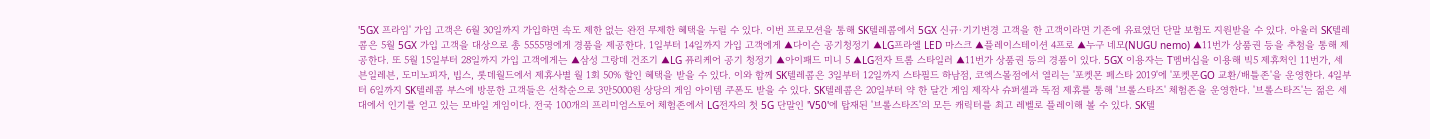'5GX 프라임' 가입 고객은 6월 30일까지 가입하면 속도 제한 없는 완전 무제한 혜택을 누릴 수 있다. 이번 프로모션을 통해 SK텔레콤에서 5GX 신규·기기변경 고객을 한 고객이라면 기존에 유료였던 단말 보험도 지원받을 수 있다. 아울러 SK텔레콤은 5월 5GX 가입 고객을 대상으로 총 5555명에게 경품을 제공한다. 1일부터 14일까지 가입 고객에게 ▲다이슨 공기청정기 ▲LG프라엘 LED 마스크 ▲플레이스테이션 4프로 ▲누구 네모(NUGU nemo) ▲11번가 상품권 등을 추첨을 통해 제공한다. 또 5월 15일부터 28일까지 가입 고객에게는 ▲삼성 그랑데 건조기 ▲LG 퓨리케어 공기 청정기 ▲아이패드 미니 5 ▲LG전자 트롬 스타일러 ▲11번가 상품권 등의 경품이 있다. 5GX 이용자는 T멤버십을 이용해 빅5 제휴처인 11번가, 세븐일레븐, 도미노피자, 빕스, 롯데월드에서 제휴사별 월 1회 50% 할인 혜택을 받을 수 있다. 이와 함께 SK텔레콤은 3일부터 12일까지 스타필드 하남점, 코엑스몰점에서 열리는 '포켓몬 페스타 2019'에 '포켓몬GO 교환/배틀존'을 운영한다. 4일부터 6일까지 SK텔레콤 부스에 방문한 고객들은 선착순으로 3만5000원 상당의 게임 아이템 쿠폰도 받을 수 있다. SK텔레콤은 20일부터 약 한 달간 게임 제작사 슈퍼셀과 독점 제휴를 통해 '브롤스타즈' 체험존을 운영한다. '브롤스타즈'는 젊은 세대에서 인기를 얻고 있는 모바일 게임이다. 전국 100개의 프리미엄스토어 체험존에서 LG전자의 첫 5G 단말인 'V50'에 탑재된 '브롤스타즈'의 모든 캐릭터를 최고 레벨로 플레이해 볼 수 있다. SK텔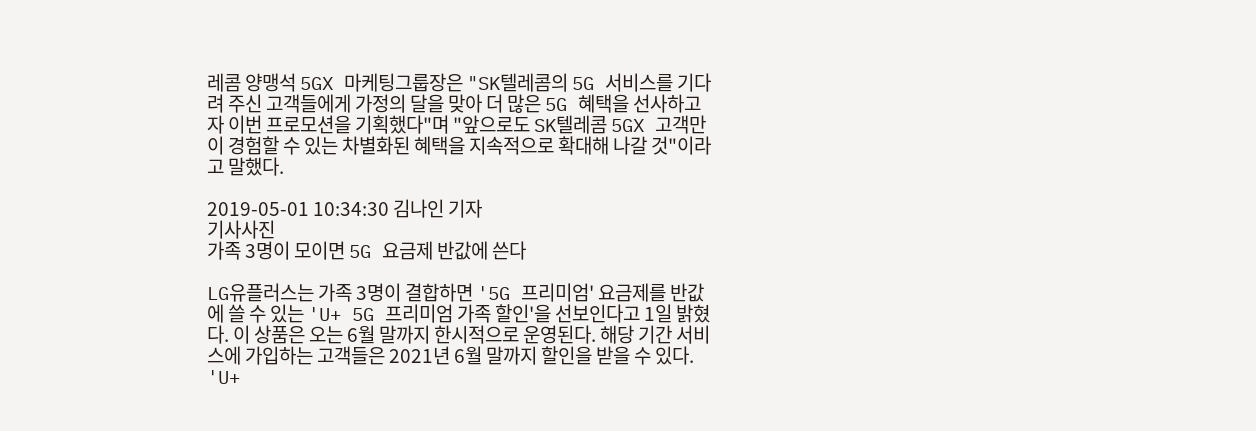레콤 양맹석 5GX 마케팅그룹장은 "SK텔레콤의 5G 서비스를 기다려 주신 고객들에게 가정의 달을 맞아 더 많은 5G 혜택을 선사하고자 이번 프로모션을 기획했다"며 "앞으로도 SK텔레콤 5GX 고객만이 경험할 수 있는 차별화된 혜택을 지속적으로 확대해 나갈 것"이라고 말했다.

2019-05-01 10:34:30 김나인 기자
기사사진
가족 3명이 모이면 5G 요금제 반값에 쓴다

LG유플러스는 가족 3명이 결합하면 '5G 프리미엄' 요금제를 반값에 쓸 수 있는 'U+ 5G 프리미엄 가족 할인'을 선보인다고 1일 밝혔다. 이 상품은 오는 6월 말까지 한시적으로 운영된다. 해당 기간 서비스에 가입하는 고객들은 2021년 6월 말까지 할인을 받을 수 있다. 'U+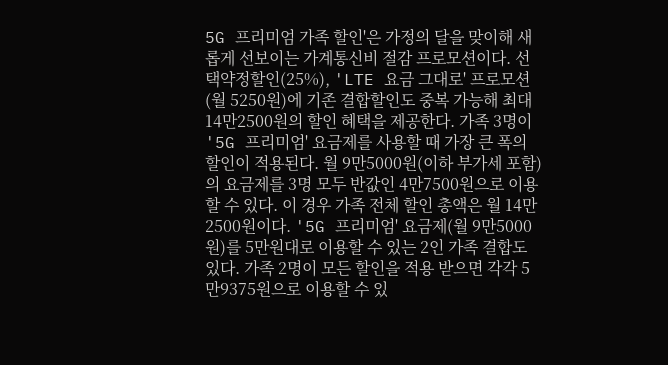5G 프리미엄 가족 할인'은 가정의 달을 맞이해 새롭게 선보이는 가계통신비 절감 프로모션이다. 선택약정할인(25%), 'LTE 요금 그대로' 프로모션(월 5250원)에 기존 결합할인도 중복 가능해 최대 14만2500원의 할인 혜택을 제공한다. 가족 3명이 '5G 프리미엄' 요금제를 사용할 때 가장 큰 폭의 할인이 적용된다. 월 9만5000원(이하 부가세 포함)의 요금제를 3명 모두 반값인 4만7500원으로 이용할 수 있다. 이 경우 가족 전체 할인 총액은 월 14만2500원이다. '5G 프리미엄' 요금제(월 9만5000원)를 5만원대로 이용할 수 있는 2인 가족 결합도 있다. 가족 2명이 모든 할인을 적용 받으면 각각 5만9375원으로 이용할 수 있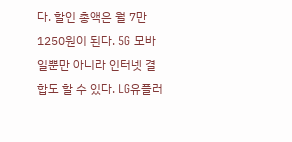다. 할인 총액은 월 7만1250원이 된다. 5G 모바일뿐만 아니라 인터넷 결합도 할 수 있다. LG유플러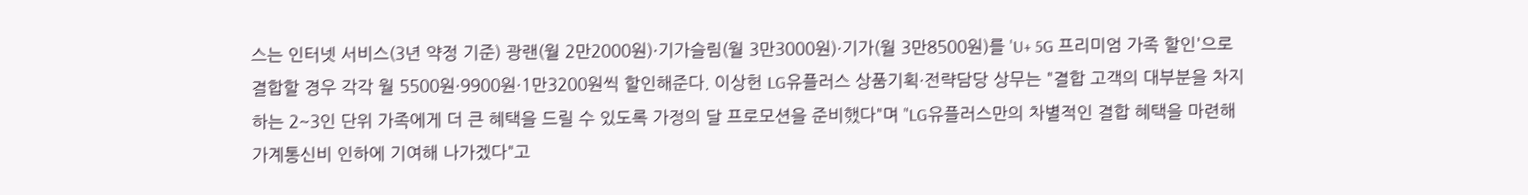스는 인터넷 서비스(3년 약정 기준) 광랜(월 2만2000원)·기가슬림(월 3만3000원)·기가(월 3만8500원)를 'U+ 5G 프리미엄 가족 할인'으로 결합할 경우 각각 월 5500원·9900원·1만3200원씩 할인해준다. 이상헌 LG유플러스 상품기획·전략담당 상무는 "결합 고객의 대부분을 차지하는 2~3인 단위 가족에게 더 큰 혜택을 드릴 수 있도록 가정의 달 프로모션을 준비했다"며 "LG유플러스만의 차별적인 결합 혜택을 마련해 가계통신비 인하에 기여해 나가겠다"고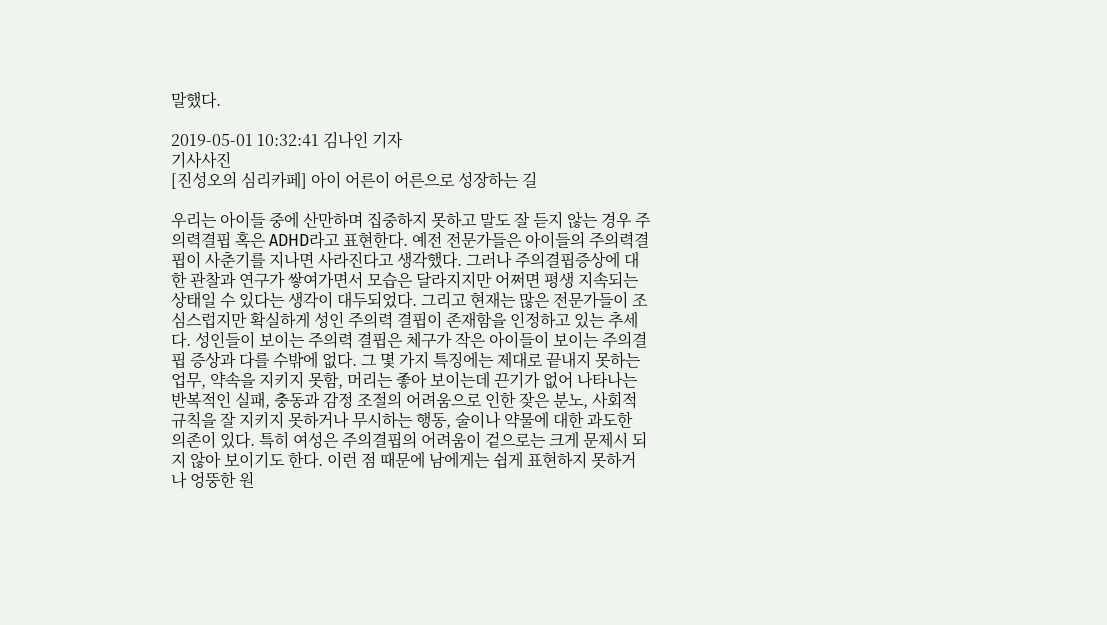말했다.

2019-05-01 10:32:41 김나인 기자
기사사진
[진성오의 심리카페] 아이 어른이 어른으로 성장하는 길

우리는 아이들 중에 산만하며 집중하지 못하고 말도 잘 듣지 않는 경우 주의력결핍 혹은 ADHD라고 표현한다. 예전 전문가들은 아이들의 주의력결핍이 사춘기를 지나면 사라진다고 생각했다. 그러나 주의결핍증상에 대한 관찰과 연구가 쌓여가면서 모습은 달라지지만 어쩌면 평생 지속되는 상태일 수 있다는 생각이 대두되었다. 그리고 현재는 많은 전문가들이 조심스럽지만 확실하게 성인 주의력 결핍이 존재함을 인정하고 있는 추세다. 성인들이 보이는 주의력 결핍은 체구가 작은 아이들이 보이는 주의결핍 증상과 다를 수밖에 없다. 그 몇 가지 특징에는 제대로 끝내지 못하는 업무, 약속을 지키지 못함, 머리는 좋아 보이는데 끈기가 없어 나타나는 반복적인 실패, 충동과 감정 조절의 어려움으로 인한 잦은 분노, 사회적 규칙을 잘 지키지 못하거나 무시하는 행동, 술이나 약물에 대한 과도한 의존이 있다. 특히 여성은 주의결핍의 어려움이 겉으로는 크게 문제시 되지 않아 보이기도 한다. 이런 점 때문에 남에게는 쉽게 표현하지 못하거나 엉뚱한 원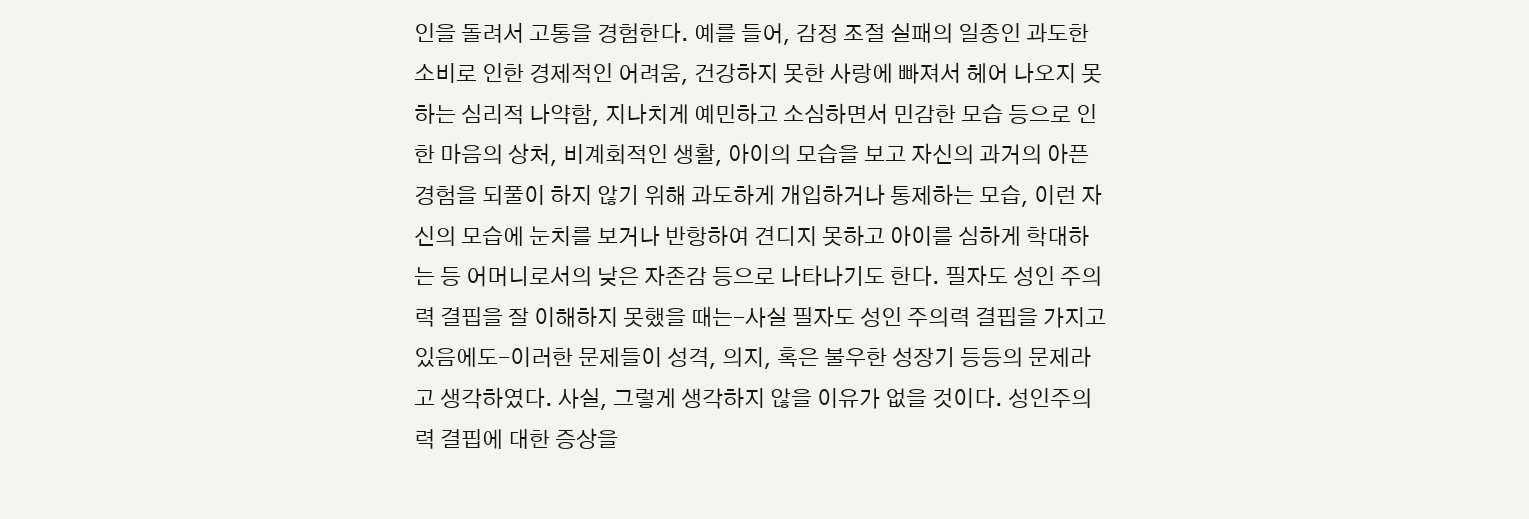인을 돌려서 고통을 경험한다. 예를 들어, 감정 조절 실패의 일종인 과도한 소비로 인한 경제적인 어려움, 건강하지 못한 사랑에 빠져서 헤어 나오지 못하는 심리적 나약함, 지나치게 예민하고 소심하면서 민감한 모습 등으로 인한 마음의 상처, 비계회적인 생활, 아이의 모습을 보고 자신의 과거의 아픈 경험을 되풀이 하지 않기 위해 과도하게 개입하거나 통제하는 모습, 이런 자신의 모습에 눈치를 보거나 반항하여 견디지 못하고 아이를 심하게 학대하는 등 어머니로서의 낮은 자존감 등으로 나타나기도 한다. 필자도 성인 주의력 결핍을 잘 이해하지 못했을 때는-사실 필자도 성인 주의력 결핍을 가지고 있음에도-이러한 문제들이 성격, 의지, 혹은 불우한 성장기 등등의 문제라고 생각하였다. 사실, 그렇게 생각하지 않을 이유가 없을 것이다. 성인주의력 결핍에 대한 증상을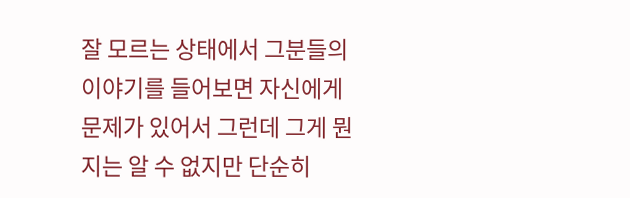잘 모르는 상태에서 그분들의 이야기를 들어보면 자신에게 문제가 있어서 그런데 그게 뭔지는 알 수 없지만 단순히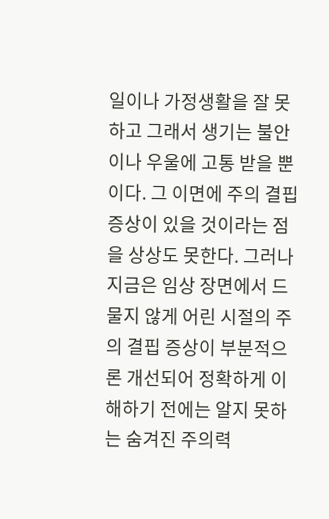일이나 가정생활을 잘 못하고 그래서 생기는 불안이나 우울에 고통 받을 뿐이다. 그 이면에 주의 결핍 증상이 있을 것이라는 점을 상상도 못한다. 그러나 지금은 임상 장면에서 드물지 않게 어린 시절의 주의 결핍 증상이 부분적으론 개선되어 정확하게 이해하기 전에는 알지 못하는 숨겨진 주의력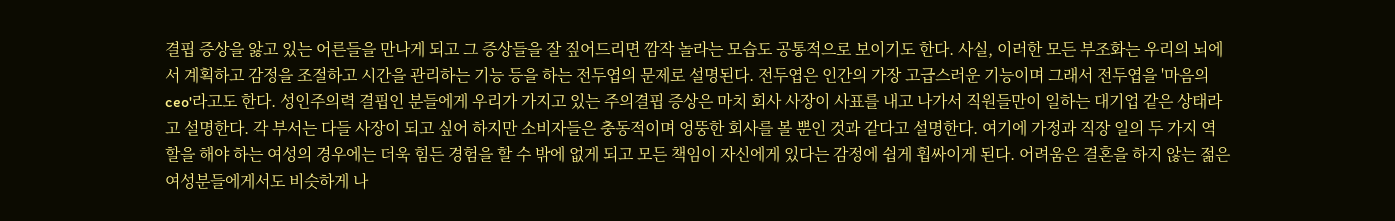결핍 증상을 앓고 있는 어른들을 만나게 되고 그 증상들을 잘 짚어드리면 깜작 놀라는 모습도 공통적으로 보이기도 한다. 사실, 이러한 모든 부조화는 우리의 뇌에서 계획하고 감정을 조절하고 시간을 관리하는 기능 등을 하는 전두엽의 문제로 설명된다. 전두엽은 인간의 가장 고급스러운 기능이며 그래서 전두엽을 '마음의 ceo'라고도 한다. 성인주의력 결핍인 분들에게 우리가 가지고 있는 주의결핍 증상은 마치 회사 사장이 사표를 내고 나가서 직원들만이 일하는 대기업 같은 상태라고 설명한다. 각 부서는 다들 사장이 되고 싶어 하지만 소비자들은 충동적이며 엉뚱한 회사를 볼 뿐인 것과 같다고 설명한다. 여기에 가정과 직장 일의 두 가지 역할을 해야 하는 여성의 경우에는 더욱 힘든 경험을 할 수 밖에 없게 되고 모든 책임이 자신에게 있다는 감정에 쉽게 휩싸이게 된다. 어려움은 결혼을 하지 않는 젊은 여성분들에게서도 비슷하게 나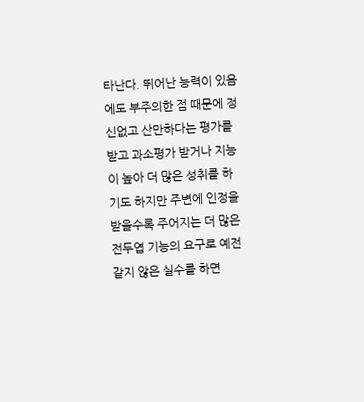타난다. 뛰어난 능력이 있음에도 부주의한 점 때문에 정신없고 산만하다는 평가를 받고 과소평가 받거나 지능이 높아 더 많은 성취를 하기도 하지만 주변에 인정을 받을수록 주어지는 더 많은 전두엽 기능의 요구로 예전 같지 않은 실수를 하면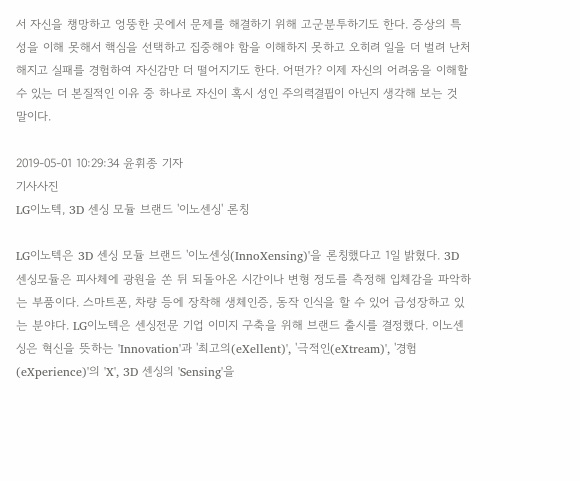서 자신을 챙망하고 엉뚱한 곳에서 문제를 해결하기 위해 고군분투하기도 한다. 증상의 특성을 이해 못해서 핵심을 선택하고 집중해야 함을 이해하지 못하고 오히려 일을 더 벌려 난처해지고 실패를 경험하여 자신감만 더 떨어지기도 한다. 어떤가? 이제 자신의 어려움을 이해할 수 있는 더 본질적인 이유 중 하나로 자신이 혹시 성인 주의력결핍이 아닌지 생각해 보는 것 말이다.

2019-05-01 10:29:34 윤휘종 기자
기사사진
LG이노텍, 3D 센싱 모듈 브랜드 '이노센싱' 론칭

LG이노텍은 3D 센싱 모듈 브랜드 '이노센싱(InnoXensing)'을 론칭했다고 1일 밝혔다. 3D 센싱모듈은 피사체에 광원을 쏜 뒤 되돌아온 시간이나 변형 정도를 측정해 입체감을 파악하는 부품이다. 스마트폰, 차량 등에 장착해 생체인증, 동작 인식을 할 수 있어 급성장하고 있는 분야다. LG이노텍은 센싱전문 기업 이미지 구축을 위해 브랜드 출시를 결정했다. 이노센싱은 혁신을 뜻하는 'Innovation'과 '최고의(eXellent)', '극적인(eXtream)', '경험(eXperience)'의 'X', 3D 센싱의 'Sensing'을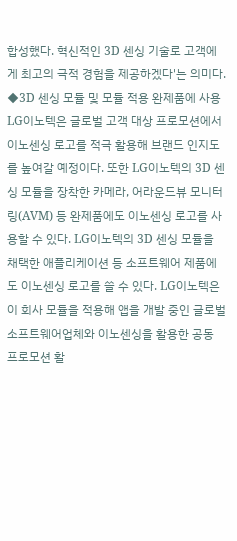합성했다. 혁신적인 3D 센싱 기술로 고객에게 최고의 극적 경험을 제공하겠다'는 의미다. ◆3D 센싱 모듈 및 모듈 적용 완제품에 사용 LG이노텍은 글로벌 고객 대상 프로모션에서 이노센싱 로고를 적극 활용해 브랜드 인지도를 높여갈 예정이다. 또한 LG이노텍의 3D 센싱 모듈을 장착한 카메라, 어라운드뷰 모니터링(AVM) 등 완제품에도 이노센싱 로고를 사용할 수 있다. LG이노텍의 3D 센싱 모듈을 채택한 애플리케이션 등 소프트웨어 제품에도 이노센싱 로고를 쓸 수 있다. LG이노텍은 이 회사 모듈을 적용해 앱을 개발 중인 글로벌 소프트웨어업체와 이노센싱을 활용한 공동 프로모션 활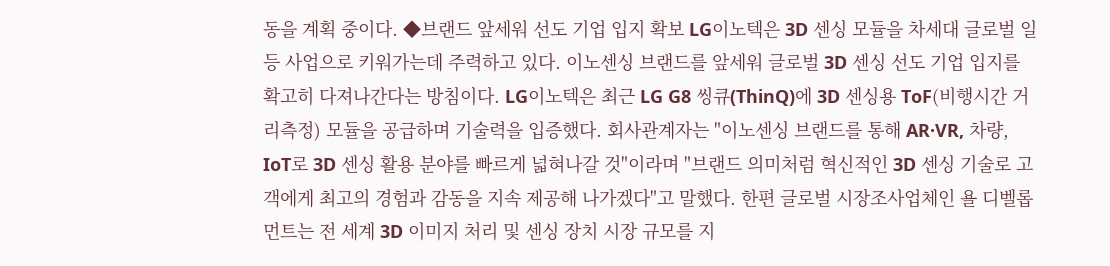동을 계획 중이다. ◆브랜드 앞세워 선도 기업 입지 확보 LG이노텍은 3D 센싱 모듈을 차세대 글로벌 일등 사업으로 키워가는데 주력하고 있다. 이노센싱 브랜드를 앞세워 글로벌 3D 센싱 선도 기업 입지를 확고히 다져나간다는 방침이다. LG이노텍은 최근 LG G8 씽큐(ThinQ)에 3D 센싱용 ToF(비행시간 거리측정) 모듈을 공급하며 기술력을 입증했다. 회사관계자는 "이노센싱 브랜드를 통해 AR·VR, 차량, IoT로 3D 센싱 활용 분야를 빠르게 넓혀나갈 것"이라며 "브랜드 의미처럼 혁신적인 3D 센싱 기술로 고객에게 최고의 경험과 감동을 지속 제공해 나가겠다"고 말했다. 한편 글로벌 시장조사업체인 욜 디벨롭먼트는 전 세계 3D 이미지 처리 및 센싱 장치 시장 규모를 지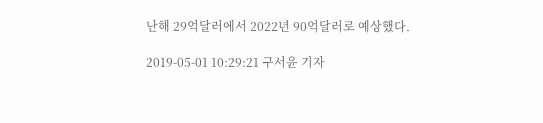난해 29억달러에서 2022년 90억달러로 예상했다.

2019-05-01 10:29:21 구서윤 기자